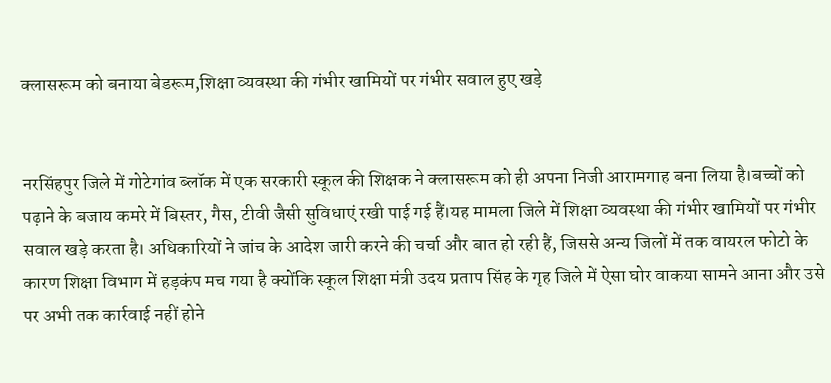क्लासरूम को बनाया बेडरूम,शिक्षा व्यवस्था की गंभीर खामियों पर गंभीर सवाल हुए खड़े


नरसिंहपुर जिले में गोटेगांव ब्लॉक में एक सरकारी स्कूल की शिक्षक ने क्लासरूम को ही अपना निजी आरामगाह बना लिया है।बच्चों को पढ़ाने के बजाय कमरे में बिस्तर, गैस, टीवी जैसी सुविधाएं रखी पाई गई हैं।यह मामला जिले में शिक्षा व्यवस्था की गंभीर खामियों पर गंभीर सवाल खड़े करता है। अधिकारियों ने जांच के आदेश जारी करने की चर्चा और बात हो रही हैं, जिससे अन्य जिलों में तक वायरल फोटो के कारण शिक्षा विभाग में हड़कंप मच गया है क्योंकि स्कूल शिक्षा मंत्री उदय प्रताप सिंह के गृह जिले में ऐसा घोर वाकया सामने आना और उसे पर अभी तक कार्रवाई नहीं होने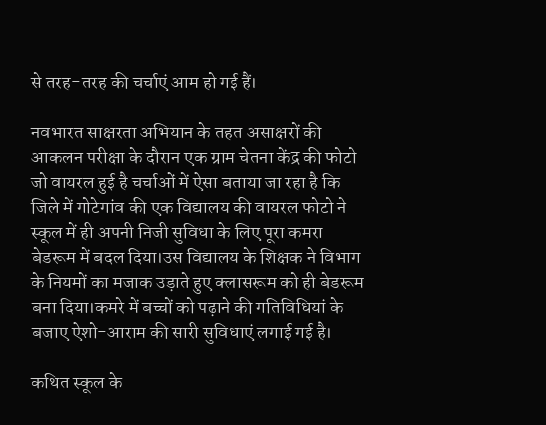से तरह-तरह की चर्चाएं आम हो गई हैं।

नवभारत साक्षरता अभियान के तहत असाक्षरों की आकलन परीक्षा के दौरान एक ग्राम चेतना केंद्र की फोटो जो वायरल हुई है चर्चाओं में ऐसा बताया जा रहा है कि जिले में गोटेगांव की एक विद्यालय की वायरल फोटो ने स्कूल में ही अपनी निजी सुविधा के लिए पूरा कमरा बेडरूम में बदल दिया।उस विद्यालय के शिक्षक ने विभाग के नियमों का मजाक उड़ाते हुए क्लासरूम को ही बेडरूम बना दिया।कमरे में बच्चों को पढ़ाने की गतिविधियां के बजाए ऐशो-आराम की सारी सुविधाएं लगाई गई है।

कथित स्कूल के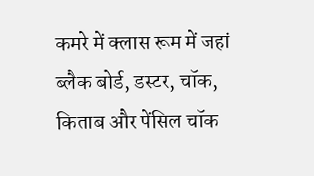कमरे में क्लास रूम में जहां ब्लैक बोर्ड, डस्टर, चॉक, किताब और पेंसिल चॉक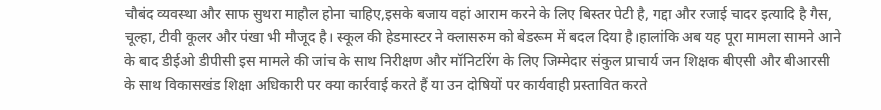चौबंद व्यवस्था और साफ सुथरा माहौल होना चाहिए,इसके बजाय वहां आराम करने के लिए बिस्तर पेटी है, गद्दा और रजाई चादर इत्यादि है गैस, चूल्हा, टीवी कूलर और पंखा भी मौजूद है। स्कूल की हेडमास्टर ने क्लासरुम को बेडरूम में बदल दिया है।हालांकि अब यह पूरा मामला सामने आने के बाद डीईओ डीपीसी इस मामले की जांच के साथ निरीक्षण और मॉनिटरिंग के लिए जिम्मेदार संकुल प्राचार्य जन शिक्षक बीएसी और बीआरसी के साथ विकासखंड शिक्षा अधिकारी पर क्या कार्रवाई करते हैं या उन दोषियों पर कार्यवाही प्रस्तावित करते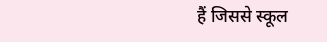हैं जिससे स्कूल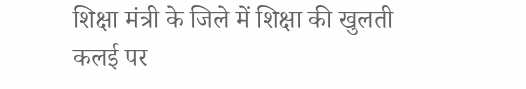शिक्षा मंत्री के जिले में शिक्षा की खुलती कलई पर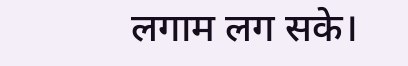लगाम लग सके।